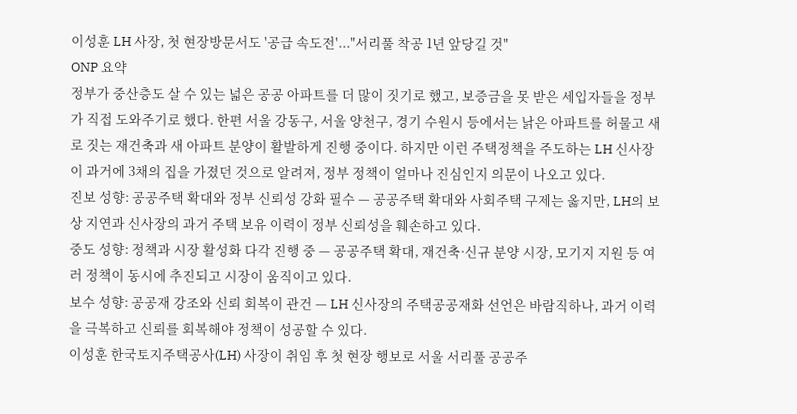이성훈 LH 사장, 첫 현장방문서도 '공급 속도전'..."서리풀 착공 1년 앞당길 것"
ONP 요약
정부가 중산층도 살 수 있는 넓은 공공 아파트를 더 많이 짓기로 했고, 보증금을 못 받은 세입자들을 정부가 직접 도와주기로 했다. 한편 서울 강동구, 서울 양천구, 경기 수원시 등에서는 낡은 아파트를 허물고 새로 짓는 재건축과 새 아파트 분양이 활발하게 진행 중이다. 하지만 이런 주택정책을 주도하는 LH 신사장이 과거에 3채의 집을 가졌던 것으로 알려져, 정부 정책이 얼마나 진심인지 의문이 나오고 있다.
진보 성향: 공공주택 확대와 정부 신뢰성 강화 필수 — 공공주택 확대와 사회주택 구제는 옳지만, LH의 보상 지연과 신사장의 과거 주택 보유 이력이 정부 신뢰성을 훼손하고 있다.
중도 성향: 정책과 시장 활성화 다각 진행 중 — 공공주택 확대, 재건축·신규 분양 시장, 모기지 지원 등 여러 정책이 동시에 추진되고 시장이 움직이고 있다.
보수 성향: 공공재 강조와 신뢰 회복이 관건 — LH 신사장의 주택공공재화 선언은 바람직하나, 과거 이력을 극복하고 신뢰를 회복해야 정책이 성공할 수 있다.
이성훈 한국토지주택공사(LH) 사장이 취임 후 첫 현장 행보로 서울 서리풀 공공주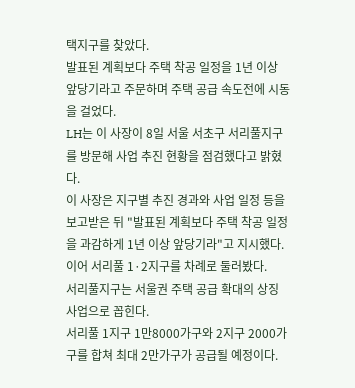택지구를 찾았다.
발표된 계획보다 주택 착공 일정을 1년 이상 앞당기라고 주문하며 주택 공급 속도전에 시동을 걸었다.
LH는 이 사장이 8일 서울 서초구 서리풀지구를 방문해 사업 추진 현황을 점검했다고 밝혔다.
이 사장은 지구별 추진 경과와 사업 일정 등을 보고받은 뒤 "발표된 계획보다 주택 착공 일정을 과감하게 1년 이상 앞당기라"고 지시했다.
이어 서리풀 1·2지구를 차례로 둘러봤다.
서리풀지구는 서울권 주택 공급 확대의 상징 사업으로 꼽힌다.
서리풀 1지구 1만8000가구와 2지구 2000가구를 합쳐 최대 2만가구가 공급될 예정이다.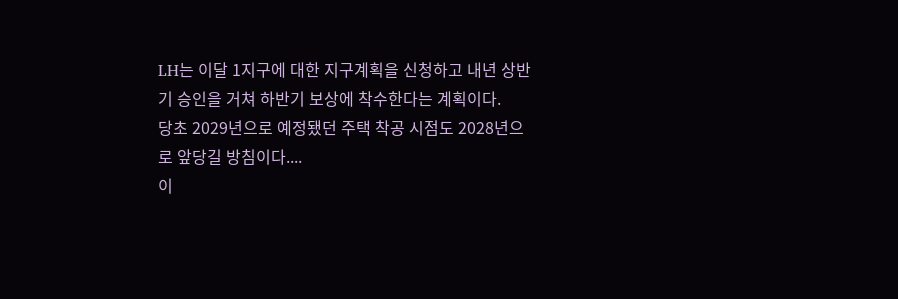LH는 이달 1지구에 대한 지구계획을 신청하고 내년 상반기 승인을 거쳐 하반기 보상에 착수한다는 계획이다.
당초 2029년으로 예정됐던 주택 착공 시점도 2028년으로 앞당길 방침이다....
이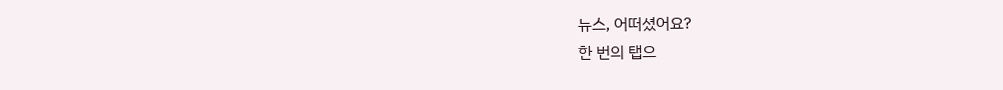뉴스, 어떠셨어요?
한 번의 탭으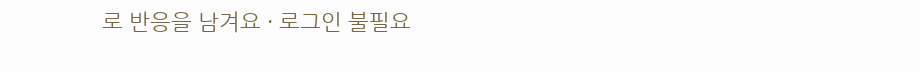로 반응을 남겨요 · 로그인 불필요